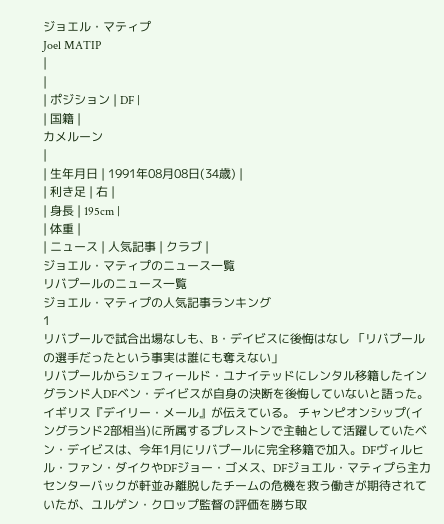ジョエル・マティプ
Joel MATIP
|
|
| ポジション | DF |
| 国籍 |
カメルーン
|
| 生年月日 | 1991年08月08日(34歳) |
| 利き足 | 右 |
| 身長 | 195cm |
| 体重 |
| ニュース | 人気記事 | クラブ |
ジョエル・マティプのニュース一覧
リバプールのニュース一覧
ジョエル・マティプの人気記事ランキング
1
リバプールで試合出場なしも、B・デイビスに後悔はなし 「リバプールの選手だったという事実は誰にも奪えない」
リバプールからシェフィールド・ユナイテッドにレンタル移籍したイングランド人DFベン・デイビスが自身の決断を後悔していないと語った。イギリス『デイリー・メール』が伝えている。 チャンピオンシップ(イングランド2部相当)に所属するプレストンで主軸として活躍していたベン・デイビスは、今年1月にリバプールに完全移籍で加入。DFヴィルヒル・ファン・ダイクやDFジョー・ゴメス、DFジョエル・マティプら主力センターバックが軒並み離脱したチームの危機を救う働きが期待されていたが、ユルゲン・クロップ監督の評価を勝ち取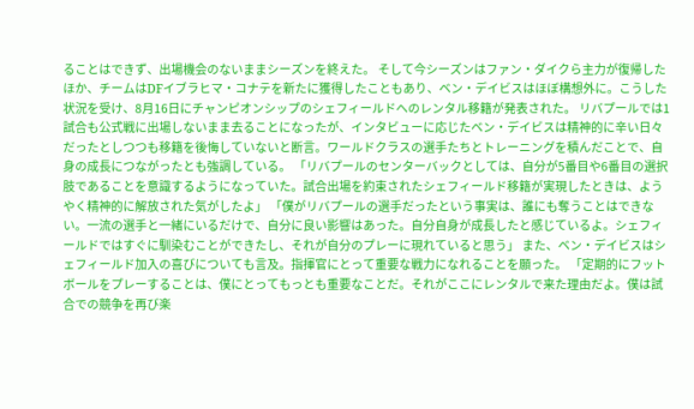ることはできず、出場機会のないままシーズンを終えた。 そして今シーズンはファン・ダイクら主力が復帰したほか、チームはDFイブラヒマ・コナテを新たに獲得したこともあり、ベン・デイビスはほぼ構想外に。こうした状況を受け、8月16日にチャンピオンシップのシェフィールドへのレンタル移籍が発表された。 リバプールでは1試合も公式戦に出場しないまま去ることになったが、インタビューに応じたベン・デイビスは精神的に辛い日々だったとしつつも移籍を後悔していないと断言。ワールドクラスの選手たちとトレーニングを積んだことで、自身の成長につながったとも強調している。 「リバプールのセンターバックとしては、自分が5番目や6番目の選択肢であることを意識するようになっていた。試合出場を約束されたシェフィールド移籍が実現したときは、ようやく精神的に解放された気がしたよ」 「僕がリバプールの選手だったという事実は、誰にも奪うことはできない。一流の選手と一緒にいるだけで、自分に良い影響はあった。自分自身が成長したと感じているよ。シェフィールドではすぐに馴染むことができたし、それが自分のプレーに現れていると思う」 また、ベン・デイビスはシェフィールド加入の喜びについても言及。指揮官にとって重要な戦力になれることを願った。 「定期的にフットボールをプレーすることは、僕にとってもっとも重要なことだ。それがここにレンタルで来た理由だよ。僕は試合での競争を再び楽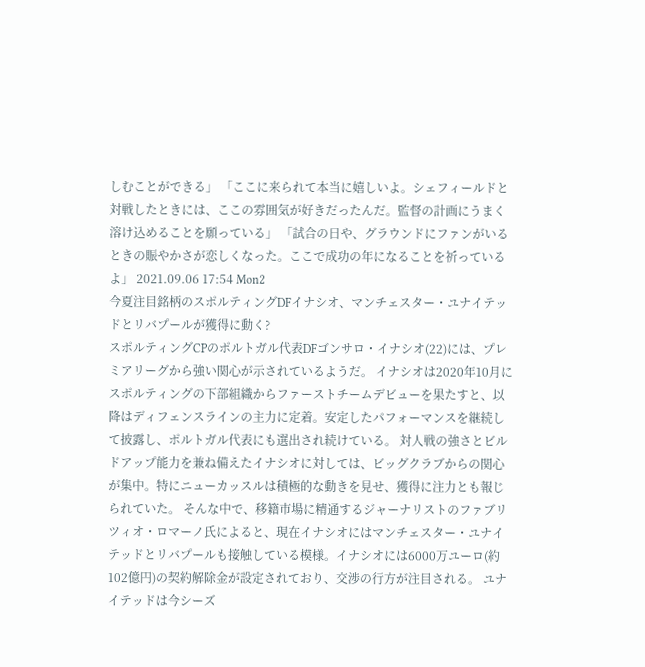しむことができる」 「ここに来られて本当に嬉しいよ。シェフィールドと対戦したときには、ここの雰囲気が好きだったんだ。監督の計画にうまく溶け込めることを願っている」 「試合の日や、グラウンドにファンがいるときの賑やかさが恋しくなった。ここで成功の年になることを祈っているよ」 2021.09.06 17:54 Mon2
今夏注目銘柄のスポルティングDFイナシオ、マンチェスター・ユナイテッドとリバプールが獲得に動く?
スポルティングCPのポルトガル代表DFゴンサロ・イナシオ(22)には、プレミアリーグから強い関心が示されているようだ。 イナシオは2020年10月にスポルティングの下部組織からファーストチームデビューを果たすと、以降はディフェンスラインの主力に定着。安定したパフォーマンスを継続して披露し、ポルトガル代表にも選出され続けている。 対人戦の強さとビルドアップ能力を兼ね備えたイナシオに対しては、ビッグクラブからの関心が集中。特にニューカッスルは積極的な動きを見せ、獲得に注力とも報じられていた。 そんな中で、移籍市場に精通するジャーナリストのファブリツィオ・ロマーノ氏によると、現在イナシオにはマンチェスター・ユナイテッドとリバプールも接触している模様。イナシオには6000万ユーロ(約102億円)の契約解除金が設定されており、交渉の行方が注目される。 ユナイテッドは今シーズ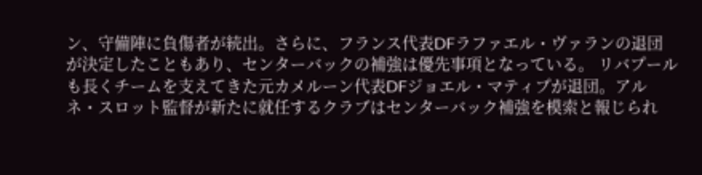ン、守備陣に負傷者が続出。さらに、フランス代表DFラファエル・ヴァランの退団が決定したこともあり、センターバックの補強は優先事項となっている。 リバプールも長くチームを支えてきた元カメルーン代表DFジョエル・マティプが退団。アルネ・スロット監督が新たに就任するクラブはセンターバック補強を模索と報じられ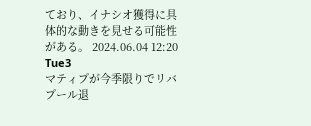ており、イナシオ獲得に具体的な動きを見せる可能性がある。 2024.06.04 12:20 Tue3
マティプが今季限りでリバプール退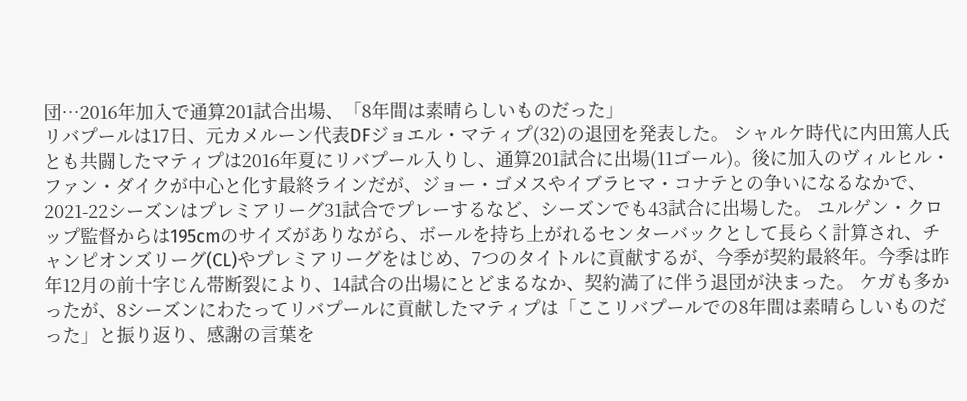団…2016年加入で通算201試合出場、「8年間は素晴らしいものだった」
リバプールは17日、元カメルーン代表DFジョエル・マティプ(32)の退団を発表した。 シャルケ時代に内田篤人氏とも共闘したマティプは2016年夏にリバプール入りし、通算201試合に出場(11ゴール)。後に加入のヴィルヒル・ファン・ダイクが中心と化す最終ラインだが、ジョー・ゴメスやイブラヒマ・コナテとの争いになるなかで、2021-22シーズンはプレミアリーグ31試合でプレーするなど、シーズンでも43試合に出場した。 ユルゲン・クロップ監督からは195cmのサイズがありながら、ボールを持ち上がれるセンターバックとして長らく計算され、チャンピオンズリーグ(CL)やプレミアリーグをはじめ、7つのタイトルに貢献するが、今季が契約最終年。今季は昨年12月の前十字じん帯断裂により、14試合の出場にとどまるなか、契約満了に伴う退団が決まった。 ケガも多かったが、8シーズンにわたってリバプールに貢献したマティプは「ここリバプールでの8年間は素晴らしいものだった」と振り返り、感謝の言葉を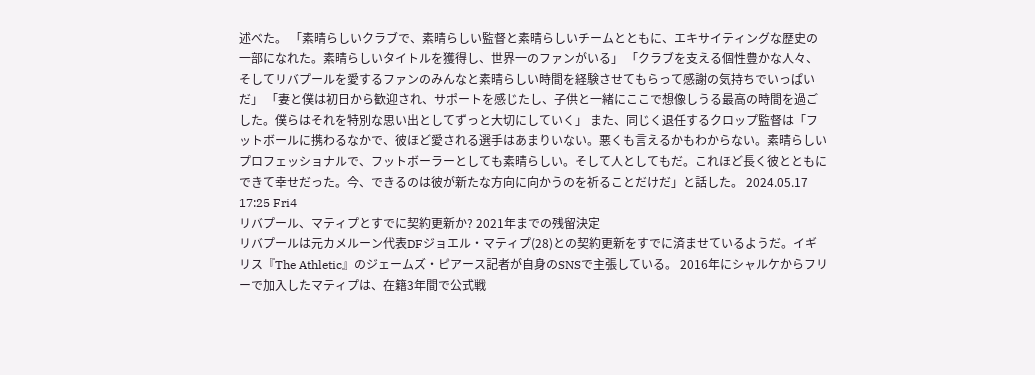述べた。 「素晴らしいクラブで、素晴らしい監督と素晴らしいチームとともに、エキサイティングな歴史の一部になれた。素晴らしいタイトルを獲得し、世界一のファンがいる」 「クラブを支える個性豊かな人々、そしてリバプールを愛するファンのみんなと素晴らしい時間を経験させてもらって感謝の気持ちでいっぱいだ」 「妻と僕は初日から歓迎され、サポートを感じたし、子供と一緒にここで想像しうる最高の時間を過ごした。僕らはそれを特別な思い出としてずっと大切にしていく」 また、同じく退任するクロップ監督は「フットボールに携わるなかで、彼ほど愛される選手はあまりいない。悪くも言えるかもわからない。素晴らしいプロフェッショナルで、フットボーラーとしても素晴らしい。そして人としてもだ。これほど長く彼とともにできて幸せだった。今、できるのは彼が新たな方向に向かうのを祈ることだけだ」と話した。 2024.05.17 17:25 Fri4
リバプール、マティプとすでに契約更新か? 2021年までの残留決定
リバプールは元カメルーン代表DFジョエル・マティプ(28)との契約更新をすでに済ませているようだ。イギリス『The Athletic』のジェームズ・ピアース記者が自身のSNSで主張している。 2016年にシャルケからフリーで加入したマティプは、在籍3年間で公式戦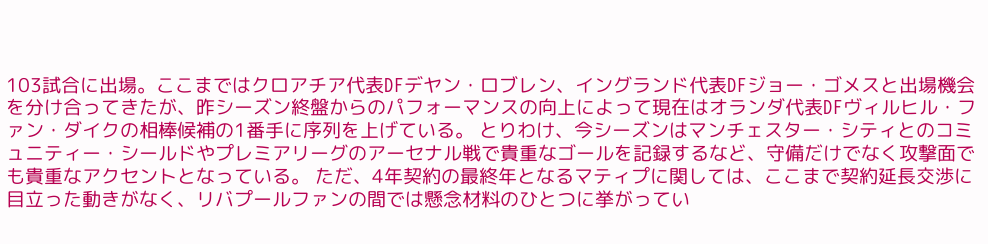103試合に出場。ここまではクロアチア代表DFデヤン・ロブレン、イングランド代表DFジョー・ゴメスと出場機会を分け合ってきたが、昨シーズン終盤からのパフォーマンスの向上によって現在はオランダ代表DFヴィルヒル・ファン・ダイクの相棒候補の1番手に序列を上げている。 とりわけ、今シーズンはマンチェスター・シティとのコミュニティー・シールドやプレミアリーグのアーセナル戦で貴重なゴールを記録するなど、守備だけでなく攻撃面でも貴重なアクセントとなっている。 ただ、4年契約の最終年となるマティプに関しては、ここまで契約延長交渉に目立った動きがなく、リバプールファンの間では懸念材料のひとつに挙がってい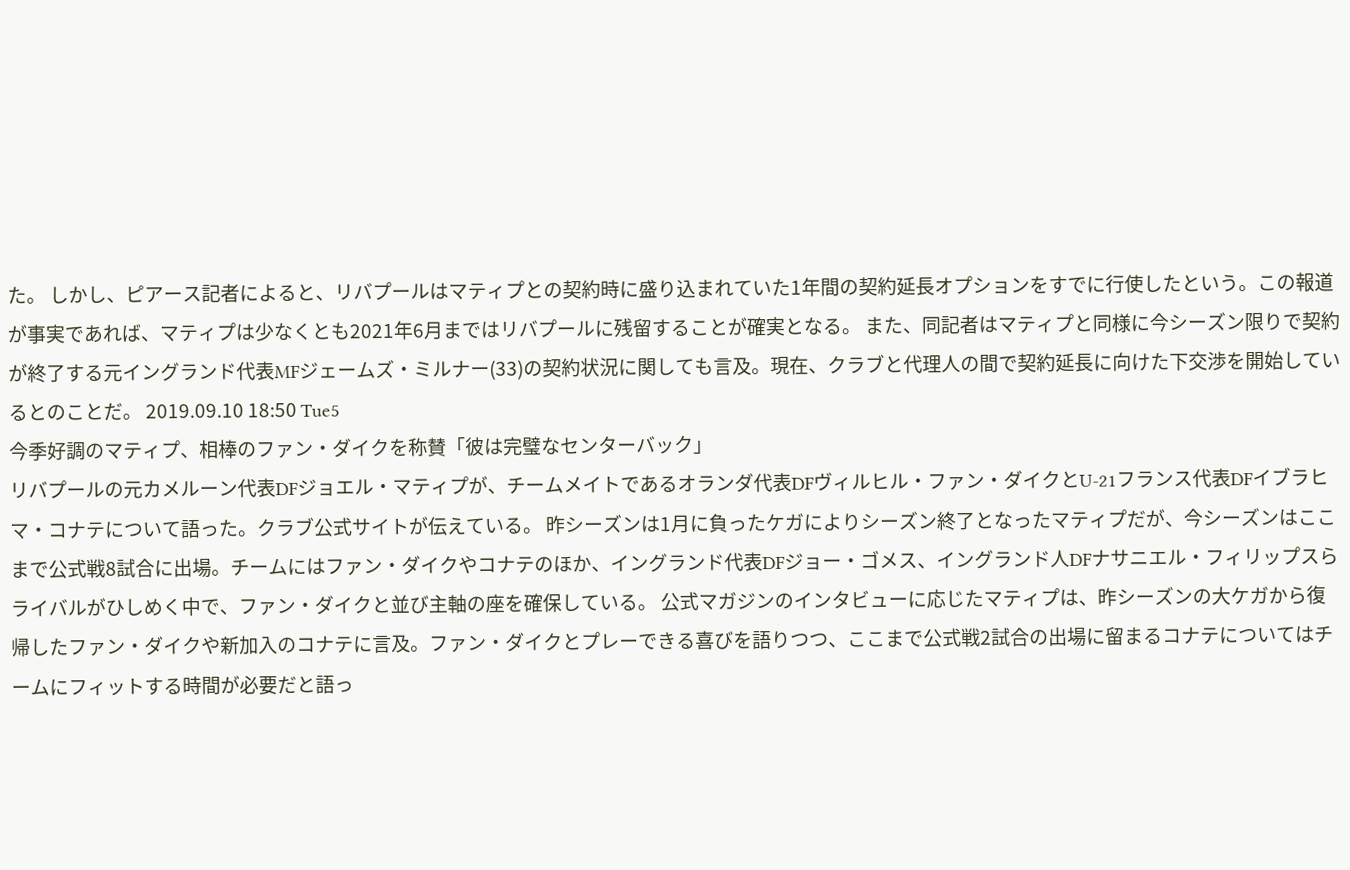た。 しかし、ピアース記者によると、リバプールはマティプとの契約時に盛り込まれていた1年間の契約延長オプションをすでに行使したという。この報道が事実であれば、マティプは少なくとも2021年6月まではリバプールに残留することが確実となる。 また、同記者はマティプと同様に今シーズン限りで契約が終了する元イングランド代表MFジェームズ・ミルナー(33)の契約状況に関しても言及。現在、クラブと代理人の間で契約延長に向けた下交渉を開始しているとのことだ。 2019.09.10 18:50 Tue5
今季好調のマティプ、相棒のファン・ダイクを称賛「彼は完璧なセンターバック」
リバプールの元カメルーン代表DFジョエル・マティプが、チームメイトであるオランダ代表DFヴィルヒル・ファン・ダイクとU-21フランス代表DFイブラヒマ・コナテについて語った。クラブ公式サイトが伝えている。 昨シーズンは1月に負ったケガによりシーズン終了となったマティプだが、今シーズンはここまで公式戦8試合に出場。チームにはファン・ダイクやコナテのほか、イングランド代表DFジョー・ゴメス、イングランド人DFナサニエル・フィリップスらライバルがひしめく中で、ファン・ダイクと並び主軸の座を確保している。 公式マガジンのインタビューに応じたマティプは、昨シーズンの大ケガから復帰したファン・ダイクや新加入のコナテに言及。ファン・ダイクとプレーできる喜びを語りつつ、ここまで公式戦2試合の出場に留まるコナテについてはチームにフィットする時間が必要だと語っ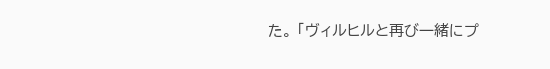た。 「ヴィルヒルと再び一緒にプ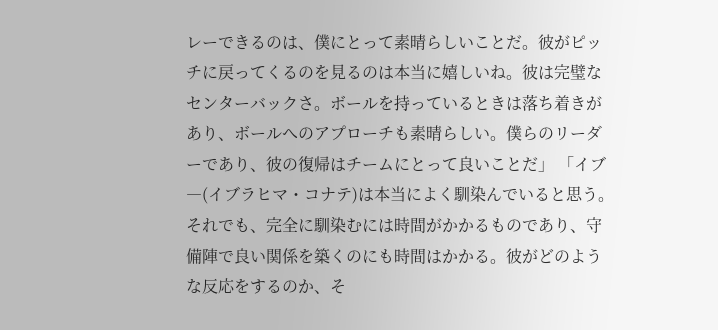レーできるのは、僕にとって素晴らしいことだ。彼がピッチに戻ってくるのを見るのは本当に嬉しいね。彼は完璧なセンターバックさ。ボールを持っているときは落ち着きがあり、ボールへのアプローチも素晴らしい。僕らのリーダーであり、彼の復帰はチームにとって良いことだ」 「イブ―(イブラヒマ・コナテ)は本当によく馴染んでいると思う。それでも、完全に馴染むには時間がかかるものであり、守備陣で良い関係を築くのにも時間はかかる。彼がどのような反応をするのか、そ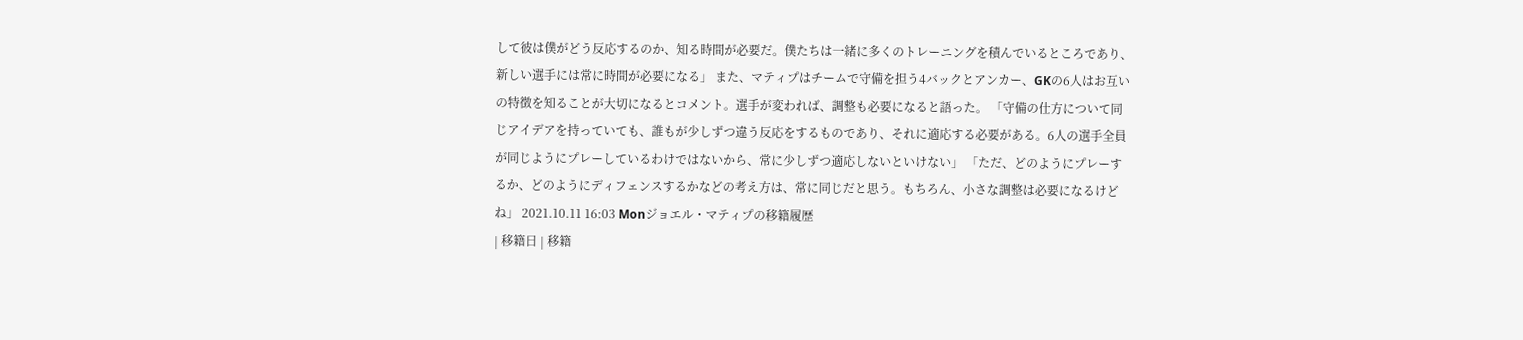して彼は僕がどう反応するのか、知る時間が必要だ。僕たちは一緒に多くのトレーニングを積んでいるところであり、新しい選手には常に時間が必要になる」 また、マティプはチームで守備を担う4バックとアンカー、GKの6人はお互いの特徴を知ることが大切になるとコメント。選手が変われば、調整も必要になると語った。 「守備の仕方について同じアイデアを持っていても、誰もが少しずつ違う反応をするものであり、それに適応する必要がある。6人の選手全員が同じようにプレーしているわけではないから、常に少しずつ適応しないといけない」 「ただ、どのようにプレーするか、どのようにディフェンスするかなどの考え方は、常に同じだと思う。もちろん、小さな調整は必要になるけどね」 2021.10.11 16:03 Monジョエル・マティプの移籍履歴
| 移籍日 | 移籍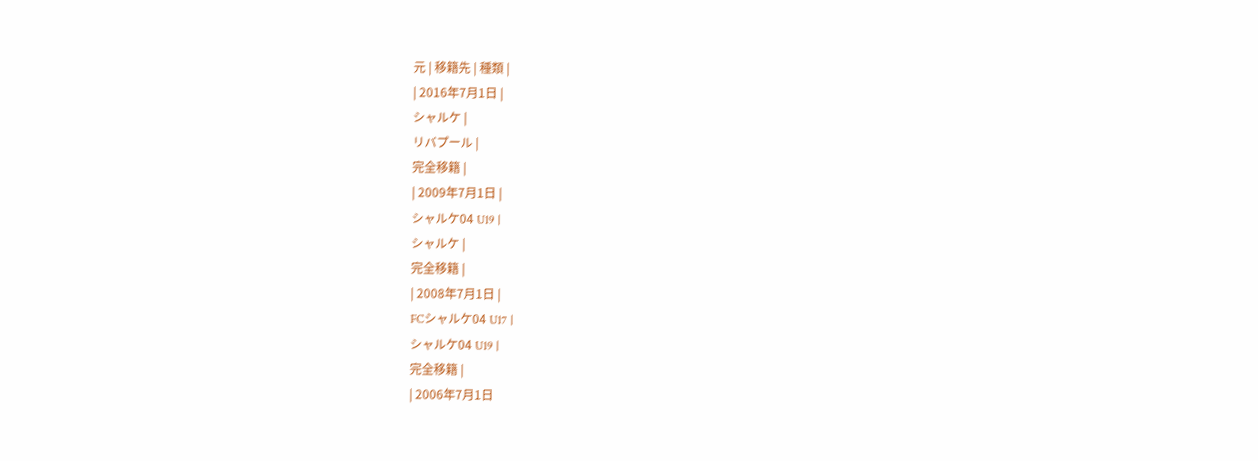元 | 移籍先 | 種類 |
| 2016年7月1日 |
シャルケ |
リバプール |
完全移籍 |
| 2009年7月1日 |
シャルケ04 U19 |
シャルケ |
完全移籍 |
| 2008年7月1日 |
FCシャルケ04 U17 |
シャルケ04 U19 |
完全移籍 |
| 2006年7月1日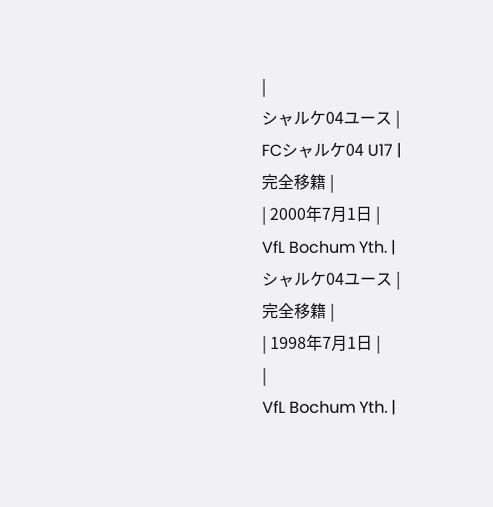|
シャルケ04ユース |
FCシャルケ04 U17 |
完全移籍 |
| 2000年7月1日 |
VfL Bochum Yth. |
シャルケ04ユース |
完全移籍 |
| 1998年7月1日 |
|
VfL Bochum Yth. |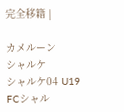完全移籍 |

カメルーン
シャルケ
シャルケ04 U19
FCシャル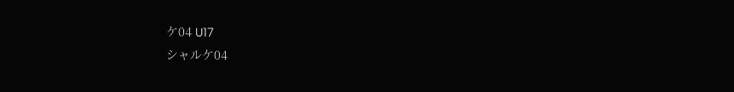ケ04 U17
シャルケ04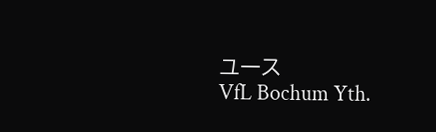ユース
VfL Bochum Yth.